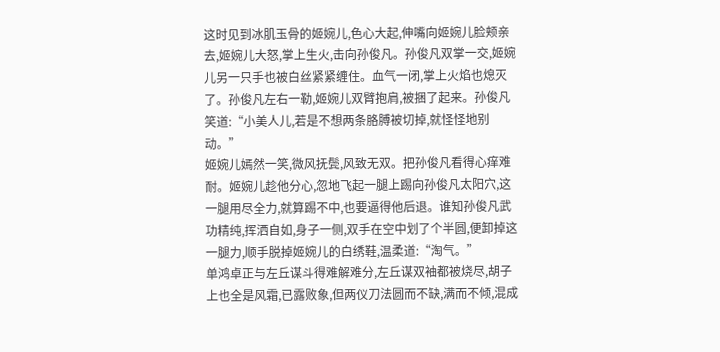这时见到冰肌玉骨的姬婉儿,色心大起,伸嘴向姬婉儿脸颊亲去,姬婉儿大怒,掌上生火,击向孙俊凡。孙俊凡双掌一交,姬婉儿另一只手也被白丝紧紧缠住。血气一闭,掌上火焰也熄灭了。孙俊凡左右一勒,姬婉儿双臂抱肩,被捆了起来。孙俊凡笑道:“小美人儿,若是不想两条胳膊被切掉,就怪怪地别动。”
姬婉儿嫣然一笑,微风抚鬓,风致无双。把孙俊凡看得心痒难耐。姬婉儿趁他分心,忽地飞起一腿上踢向孙俊凡太阳穴,这一腿用尽全力,就算踢不中,也要逼得他后退。谁知孙俊凡武功精纯,挥洒自如,身子一侧,双手在空中划了个半圆,便卸掉这一腿力,顺手脱掉姬婉儿的白绣鞋,温柔道:“淘气。”
单鸿卓正与左丘谋斗得难解难分,左丘谋双袖都被烧尽,胡子上也全是风霜,已露败象,但两仪刀法圆而不缺,满而不倾,混成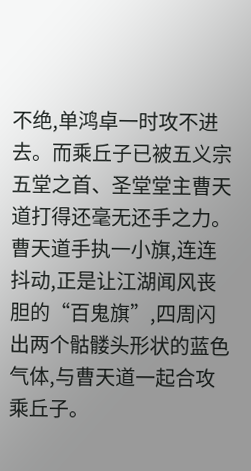不绝,单鸿卓一时攻不进去。而乘丘子已被五义宗五堂之首、圣堂堂主曹天道打得还毫无还手之力。曹天道手执一小旗,连连抖动,正是让江湖闻风丧胆的“百鬼旗”,四周闪出两个骷髅头形状的蓝色气体,与曹天道一起合攻乘丘子。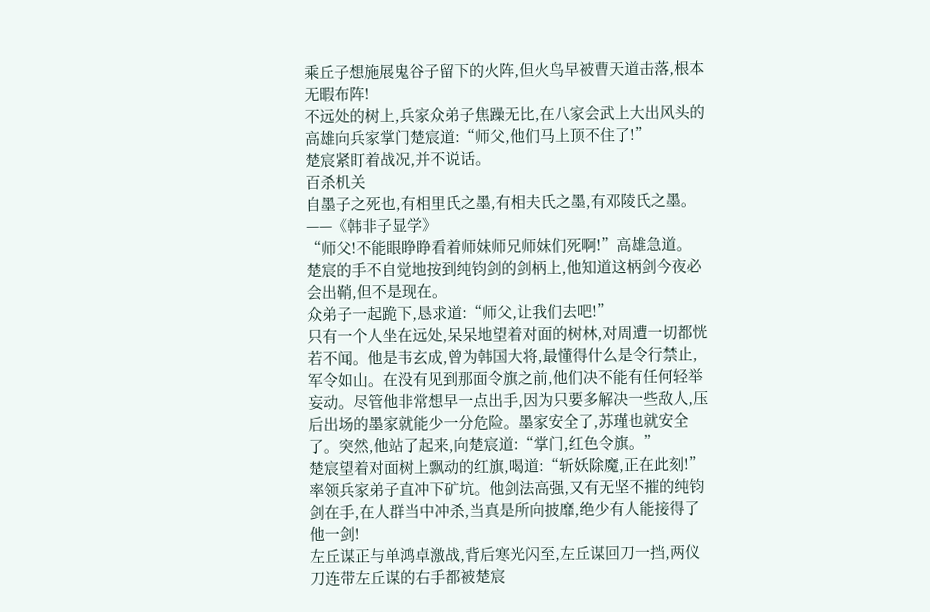乘丘子想施展鬼谷子留下的火阵,但火鸟早被曹天道击落,根本无暇布阵!
不远处的树上,兵家众弟子焦躁无比,在八家会武上大出风头的高雄向兵家掌门楚宸道:“师父,他们马上顶不住了!”
楚宸紧盯着战况,并不说话。
百杀机关
自墨子之死也,有相里氏之墨,有相夫氏之墨,有邓陵氏之墨。——《韩非子显学》
“师父!不能眼睁睁看着师妹师兄师妹们死啊!”高雄急道。
楚宸的手不自觉地按到纯钧剑的剑柄上,他知道这柄剑今夜必会出鞘,但不是现在。
众弟子一起跪下,恳求道:“师父,让我们去吧!”
只有一个人坐在远处,呆呆地望着对面的树林,对周遭一切都恍若不闻。他是韦玄成,曾为韩国大将,最懂得什么是令行禁止,军令如山。在没有见到那面令旗之前,他们决不能有任何轻举妄动。尽管他非常想早一点出手,因为只要多解决一些敌人,压后出场的墨家就能少一分危险。墨家安全了,苏瑾也就安全了。突然,他站了起来,向楚宸道:“掌门,红色令旗。”
楚宸望着对面树上飘动的红旗,喝道:“斩妖除魔,正在此刻!”率领兵家弟子直冲下矿坑。他剑法高强,又有无坚不摧的纯钧剑在手,在人群当中冲杀,当真是所向披靡,绝少有人能接得了他一剑!
左丘谋正与单鸿卓激战,背后寒光闪至,左丘谋回刀一挡,两仪刀连带左丘谋的右手都被楚宸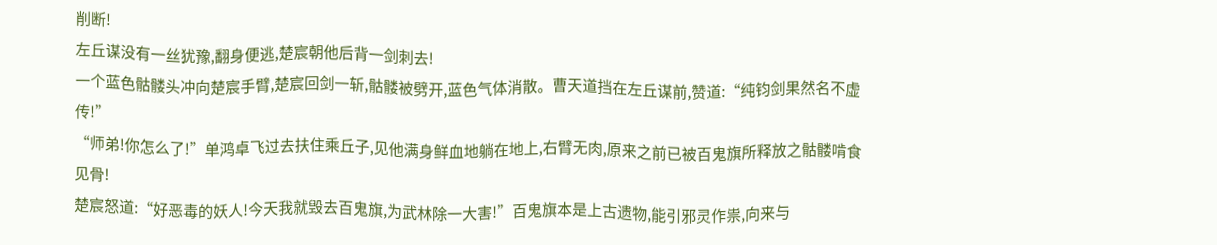削断!
左丘谋没有一丝犹豫,翻身便逃,楚宸朝他后背一剑刺去!
一个蓝色骷髅头冲向楚宸手臂,楚宸回剑一斩,骷髅被劈开,蓝色气体消散。曹天道挡在左丘谋前,赞道:“纯钧剑果然名不虚传!”
“师弟!你怎么了!”单鸿卓飞过去扶住乘丘子,见他满身鲜血地躺在地上,右臂无肉,原来之前已被百鬼旗所释放之骷髅啃食见骨!
楚宸怒道:“好恶毒的妖人!今天我就毁去百鬼旗,为武林除一大害!”百鬼旗本是上古遗物,能引邪灵作祟,向来与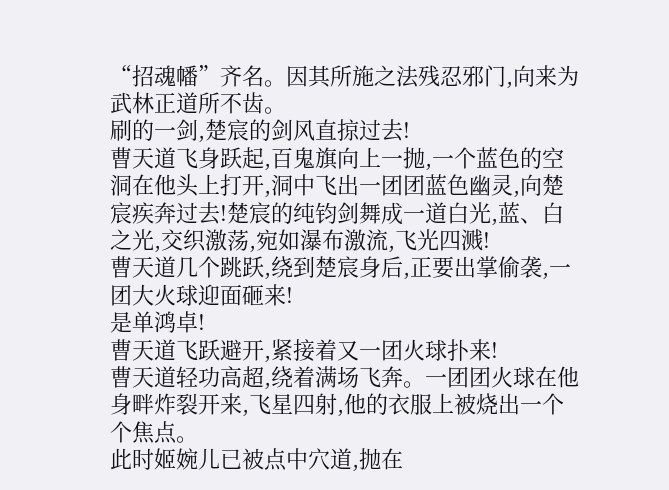“招魂幡”齐名。因其所施之法残忍邪门,向来为武林正道所不齿。
刷的一剑,楚宸的剑风直掠过去!
曹天道飞身跃起,百鬼旗向上一抛,一个蓝色的空洞在他头上打开,洞中飞出一团团蓝色幽灵,向楚宸疾奔过去!楚宸的纯钧剑舞成一道白光,蓝、白之光,交织激荡,宛如瀑布激流,飞光四溅!
曹天道几个跳跃,绕到楚宸身后,正要出掌偷袭,一团大火球迎面砸来!
是单鸿卓!
曹天道飞跃避开,紧接着又一团火球扑来!
曹天道轻功高超,绕着满场飞奔。一团团火球在他身畔炸裂开来,飞星四射,他的衣服上被烧出一个个焦点。
此时姬婉儿已被点中穴道,抛在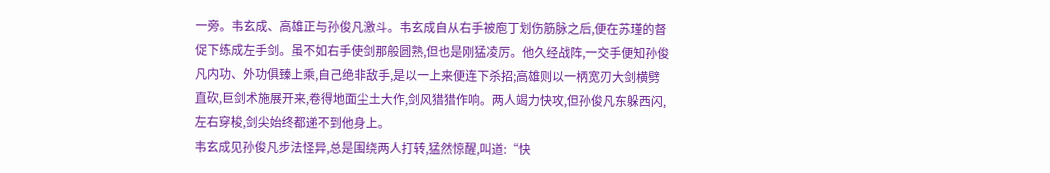一旁。韦玄成、高雄正与孙俊凡激斗。韦玄成自从右手被庖丁划伤筋脉之后,便在苏瑾的督促下练成左手剑。虽不如右手使剑那般圆熟,但也是刚猛凌厉。他久经战阵,一交手便知孙俊凡内功、外功俱臻上乘,自己绝非敌手,是以一上来便连下杀招;高雄则以一柄宽刃大剑横劈直砍,巨剑术施展开来,卷得地面尘土大作,剑风猎猎作响。两人竭力快攻,但孙俊凡东躲西闪,左右穿梭,剑尖始终都递不到他身上。
韦玄成见孙俊凡步法怪异,总是围绕两人打转,猛然惊醒,叫道:“快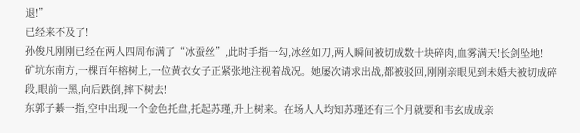退!”
已经来不及了!
孙俊凡刚刚已经在两人四周布满了“冰蚕丝”,此时手指一勾,冰丝如刀,两人瞬间被切成数十块碎肉,血雾满天!长剑坠地!
矿坑东南方,一棵百年榕树上,一位黄衣女子正紧张地注视着战况。她屡次请求出战,都被驳回,刚刚亲眼见到未婚夫被切成碎段,眼前一黑,向后跌倒,摔下树去!
东郭子綦一指,空中出现一个金色托盘,托起苏瑾,升上树来。在场人人均知苏瑾还有三个月就要和韦玄成成亲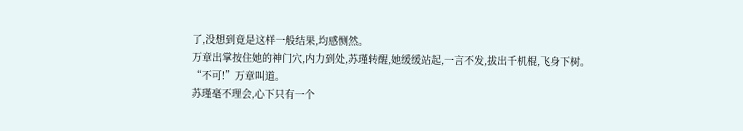了,没想到竟是这样一般结果,均感恻然。
万章出掌按住她的神门穴,内力到处,苏瑾转醒,她缓缓站起,一言不发,拔出千机棍,飞身下树。
“不可!”万章叫道。
苏瑾毫不理会,心下只有一个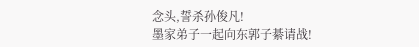念头,誓杀孙俊凡!
墨家弟子一起向东郭子綦请战!